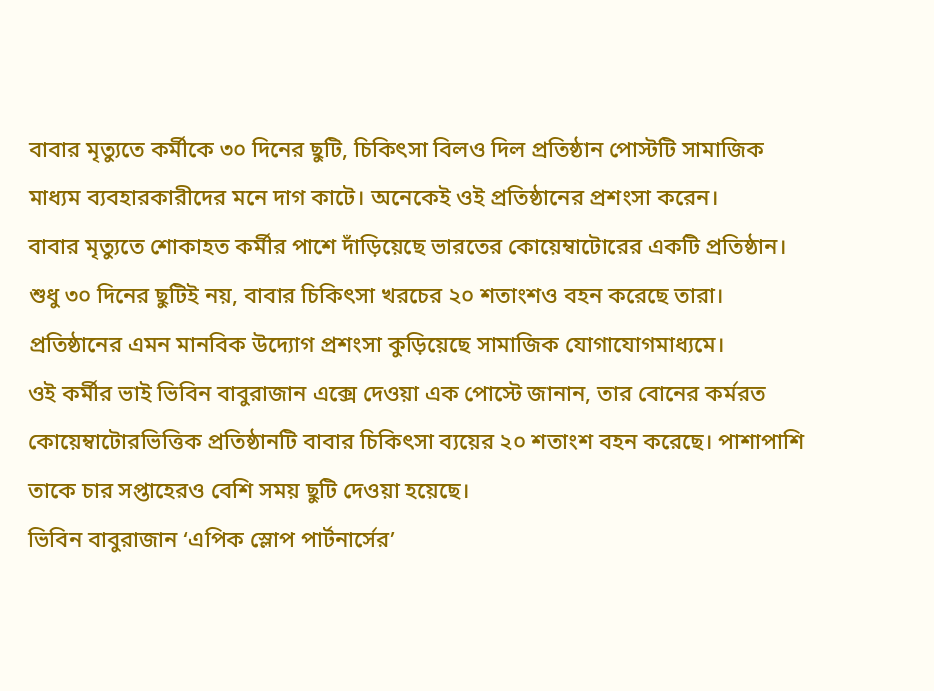বাবার মৃত্যুতে কর্মীকে ৩০ দিনের ছুটি, চিকিৎসা বিলও দিল প্রতিষ্ঠান পোস্টটি সামাজিক মাধ্যম ব্যবহারকারীদের মনে দাগ কাটে। অনেকেই ওই প্রতিষ্ঠানের প্রশংসা করেন।
বাবার মৃত্যুতে শোকাহত কর্মীর পাশে দাঁড়িয়েছে ভারতের কোয়েম্বাটোরের একটি প্রতিষ্ঠান। শুধু ৩০ দিনের ছুটিই নয়, বাবার চিকিৎসা খরচের ২০ শতাংশও বহন করেছে তারা। প্রতিষ্ঠানের এমন মানবিক উদ্যোগ প্রশংসা কুড়িয়েছে সামাজিক যোগাযোগমাধ্যমে।
ওই কর্মীর ভাই ভিবিন বাবুরাজান এক্সে দেওয়া এক পোস্টে জানান, তার বোনের কর্মরত কোয়েম্বাটোরভিত্তিক প্রতিষ্ঠানটি বাবার চিকিৎসা ব্যয়ের ২০ শতাংশ বহন করেছে। পাশাপাশি তাকে চার সপ্তাহেরও বেশি সময় ছুটি দেওয়া হয়েছে।
ভিবিন বাবুরাজান ‘এপিক স্লোপ পার্টনার্সের’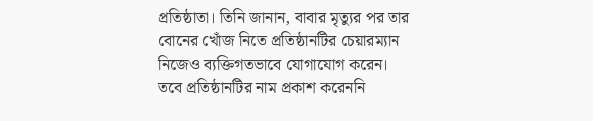প্রতিষ্ঠাতা। তিনি জানান, বাবার মৃত্যুর পর তার বোনের খোঁজ নিতে প্রতিষ্ঠানটির চেয়ারম্যান নিজেও ব্যক্তিগতভাবে যোগাযোগ করেন।
তবে প্রতিষ্ঠানটির নাম প্রকাশ করেননি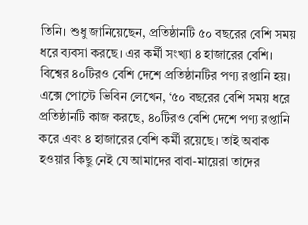তিনি। শুধু জানিয়েছেন, প্রতিষ্ঠানটি ৫০ বছরের বেশি সময় ধরে ব্যবসা করছে। এর কর্মী সংখ্যা ৪ হাজারের বেশি। বিশ্বের ৪০টিরও বেশি দেশে প্রতিষ্ঠানটির পণ্য রপ্তানি হয়।
এক্সে পোস্টে ভিবিন লেখেন, ‘৫০ বছরের বেশি সময় ধরে প্রতিষ্ঠানটি কাজ করছে, ৪০টিরও বেশি দেশে পণ্য রপ্তানি করে এবং ৪ হাজারের বেশি কর্মী রয়েছে। তাই অবাক হওয়ার কিছু নেই যে আমাদের বাবা-মায়েরা তাদের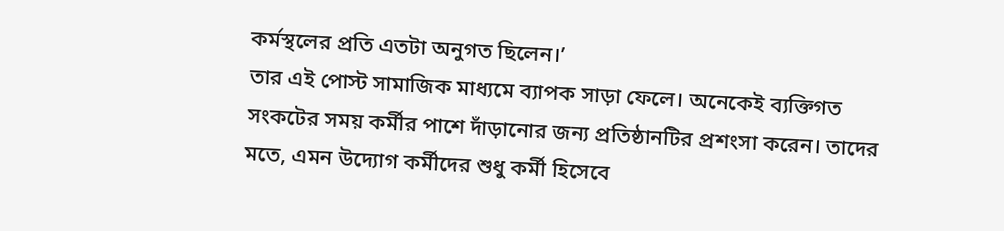কর্মস্থলের প্রতি এতটা অনুগত ছিলেন।’
তার এই পোস্ট সামাজিক মাধ্যমে ব্যাপক সাড়া ফেলে। অনেকেই ব্যক্তিগত সংকটের সময় কর্মীর পাশে দাঁড়ানোর জন্য প্রতিষ্ঠানটির প্রশংসা করেন। তাদের মতে, এমন উদ্যোগ কর্মীদের শুধু কর্মী হিসেবে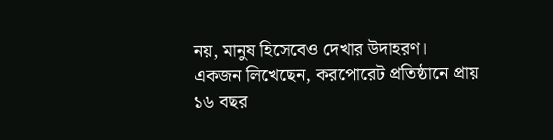নয়, মানুষ হিসেবেও দেখার উদাহরণ।
একজন লিখেছেন, করপোরেট প্রতিষ্ঠানে প্রায় ১৬ বছর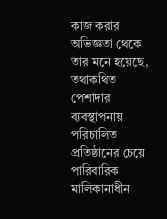কাজ করার অভিজ্ঞতা থেকে তার মনে হয়েছে, তথাকথিত পেশাদার ব্যবস্থাপনায় পরিচালিত প্রতিষ্ঠানের চেয়ে পারিবারিক মালিকানাধীন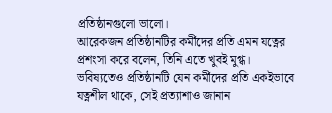প্রতিষ্ঠানগুলো ভালো।
আরেকজন প্রতিষ্ঠানটির কর্মীদের প্রতি এমন যত্নের প্রশংসা করে বলেন, তিনি এতে খুবই মুগ্ধ। ভবিষ্যতেও প্রতিষ্ঠানটি যেন কর্মীদের প্রতি একইভাবে যত্নশীল থাকে, সেই প্রত্যাশাও জানান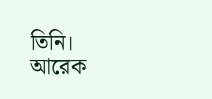তিনি।
আরেক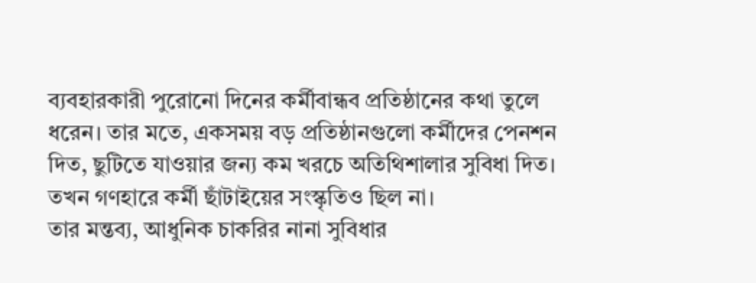ব্যবহারকারী পুরোনো দিনের কর্মীবান্ধব প্রতিষ্ঠানের কথা তুলে ধরেন। তার মতে, একসময় বড় প্রতিষ্ঠানগুলো কর্মীদের পেনশন দিত, ছুটিতে যাওয়ার জন্য কম খরচে অতিথিশালার সুবিধা দিত। তখন গণহারে কর্মী ছাঁটাইয়ের সংস্কৃতিও ছিল না।
তার মন্তব্য, আধুনিক চাকরির নানা সুবিধার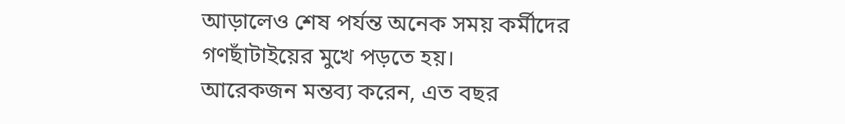আড়ালেও শেষ পর্যন্ত অনেক সময় কর্মীদের গণছাঁটাইয়ের মুখে পড়তে হয়।
আরেকজন মন্তব্য করেন, এত বছর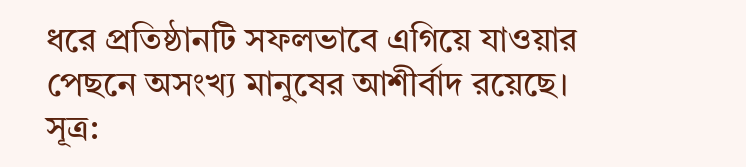ধরে প্রতিষ্ঠানটি সফলভাবে এগিয়ে যাওয়ার পেছনে অসংখ্য মানুষের আশীর্বাদ রয়েছে।
সূত্র: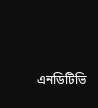এনডিটিভি